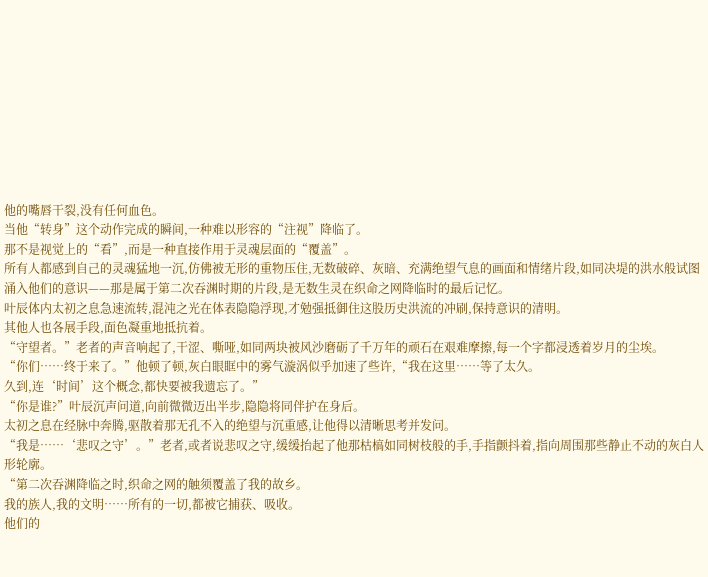他的嘴唇干裂,没有任何血色。
当他“转身”这个动作完成的瞬间,一种难以形容的“注视”降临了。
那不是视觉上的“看”,而是一种直接作用于灵魂层面的“覆盖”。
所有人都感到自己的灵魂猛地一沉,仿佛被无形的重物压住,无数破碎、灰暗、充满绝望气息的画面和情绪片段,如同决堤的洪水般试图涌入他们的意识——那是属于第二次吞渊时期的片段,是无数生灵在织命之网降临时的最后记忆。
叶辰体内太初之息急速流转,混沌之光在体表隐隐浮现,才勉强抵御住这股历史洪流的冲刷,保持意识的清明。
其他人也各展手段,面色凝重地抵抗着。
“守望者。”老者的声音响起了,干涩、嘶哑,如同两块被风沙磨砺了千万年的顽石在艰难摩擦,每一个字都浸透着岁月的尘埃。
“你们……终于来了。”他顿了顿,灰白眼眶中的雾气漩涡似乎加速了些许,“我在这里……等了太久。
久到,连‘时间’这个概念,都快要被我遗忘了。”
“你是谁?”叶辰沉声问道,向前微微迈出半步,隐隐将同伴护在身后。
太初之息在经脉中奔腾,驱散着那无孔不入的绝望与沉重感,让他得以清晰思考并发问。
“我是……‘悲叹之守’。”老者,或者说悲叹之守,缓缓抬起了他那枯槁如同树枝般的手,手指颤抖着,指向周围那些静止不动的灰白人形轮廓。
“第二次吞渊降临之时,织命之网的触须覆盖了我的故乡。
我的族人,我的文明……所有的一切,都被它捕获、吸收。
他们的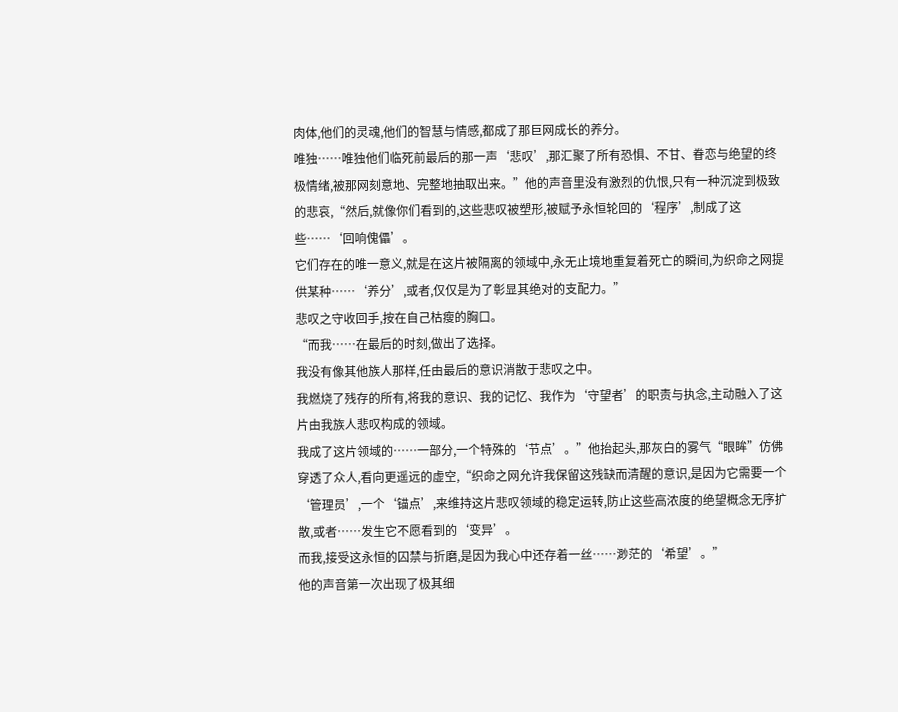肉体,他们的灵魂,他们的智慧与情感,都成了那巨网成长的养分。
唯独……唯独他们临死前最后的那一声‘悲叹’,那汇聚了所有恐惧、不甘、眷恋与绝望的终极情绪,被那网刻意地、完整地抽取出来。”他的声音里没有激烈的仇恨,只有一种沉淀到极致的悲哀,“然后,就像你们看到的,这些悲叹被塑形,被赋予永恒轮回的‘程序’,制成了这些……‘回响傀儡’。
它们存在的唯一意义,就是在这片被隔离的领域中,永无止境地重复着死亡的瞬间,为织命之网提供某种……‘养分’,或者,仅仅是为了彰显其绝对的支配力。”
悲叹之守收回手,按在自己枯瘦的胸口。
“而我……在最后的时刻,做出了选择。
我没有像其他族人那样,任由最后的意识消散于悲叹之中。
我燃烧了残存的所有,将我的意识、我的记忆、我作为‘守望者’的职责与执念,主动融入了这片由我族人悲叹构成的领域。
我成了这片领域的……一部分,一个特殊的‘节点’。”他抬起头,那灰白的雾气“眼眸”仿佛穿透了众人,看向更遥远的虚空,“织命之网允许我保留这残缺而清醒的意识,是因为它需要一个‘管理员’,一个‘锚点’,来维持这片悲叹领域的稳定运转,防止这些高浓度的绝望概念无序扩散,或者……发生它不愿看到的‘变异’。
而我,接受这永恒的囚禁与折磨,是因为我心中还存着一丝……渺茫的‘希望’。”
他的声音第一次出现了极其细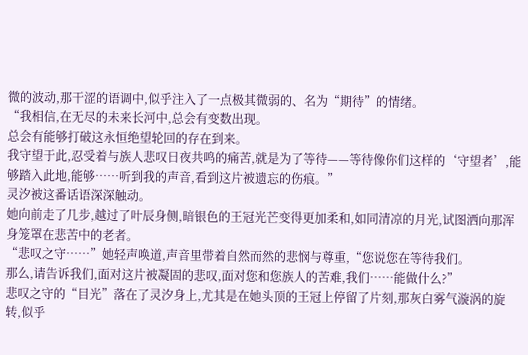微的波动,那干涩的语调中,似乎注入了一点极其微弱的、名为“期待”的情绪。
“我相信,在无尽的未来长河中,总会有变数出现。
总会有能够打破这永恒绝望轮回的存在到来。
我守望于此,忍受着与族人悲叹日夜共鸣的痛苦,就是为了等待——等待像你们这样的‘守望者’,能够踏入此地,能够……听到我的声音,看到这片被遗忘的伤痕。”
灵汐被这番话语深深触动。
她向前走了几步,越过了叶辰身侧,暗银色的王冠光芒变得更加柔和,如同清凉的月光,试图洒向那浑身笼罩在悲苦中的老者。
“悲叹之守……”她轻声唤道,声音里带着自然而然的悲悯与尊重,“您说您在等待我们。
那么,请告诉我们,面对这片被凝固的悲叹,面对您和您族人的苦难,我们……能做什么?”
悲叹之守的“目光”落在了灵汐身上,尤其是在她头顶的王冠上停留了片刻,那灰白雾气漩涡的旋转,似乎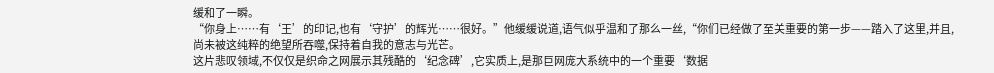缓和了一瞬。
“你身上……有‘王’的印记,也有‘守护’的辉光……很好。”他缓缓说道,语气似乎温和了那么一丝,“你们已经做了至关重要的第一步——踏入了这里,并且,尚未被这纯粹的绝望所吞噬,保持着自我的意志与光芒。
这片悲叹领域,不仅仅是织命之网展示其残酷的‘纪念碑’,它实质上,是那巨网庞大系统中的一个重要‘数据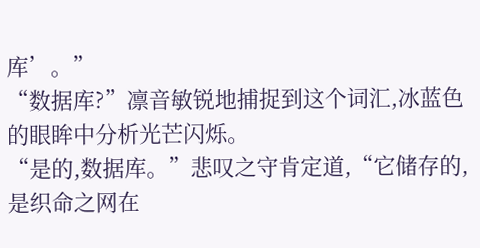库’。”
“数据库?”凛音敏锐地捕捉到这个词汇,冰蓝色的眼眸中分析光芒闪烁。
“是的,数据库。”悲叹之守肯定道,“它储存的,是织命之网在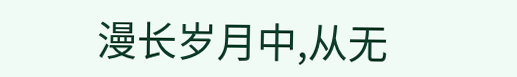漫长岁月中,从无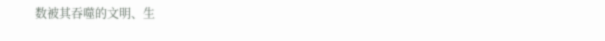数被其吞噬的文明、生